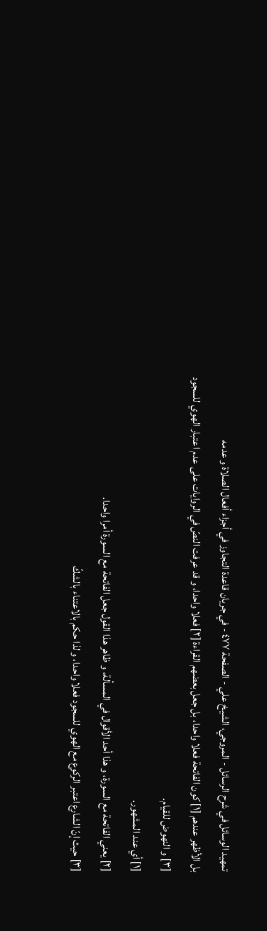تمهيد الوسائل في شرح الرسائل - المروجي، الشيخ علي - الصفحة ٤٧٧ - في جريان قاعدة التجاوز في أجزاء أفعال الصلاة و عدمه
بل الأظهر عندهم [١] كون الفاتحة فعلا واحدا، بل جعل بعضهم القراءة [٢] فعلا واحدا، و قد عرفت النصّ في الروايات على عدم اعتبار الهوي للسجود [٣] و النهوض للقيام.
[١] أي عند المشهور.
[٢] يعني الفاتحة مع السورة، و هذا أحد الأقوال في المسألة، و ظاهر هذا القول جعل الفاتحة مع السورة أمرا واحدا.
[٣] حيث إنّ الشارع اعتبر الركوع مع الهوي للسجود فعلا واحدا، و لذا حكم بالاعتناء بالشكّ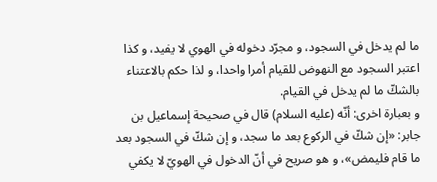ما لم يدخل في السجود، و مجرّد دخوله في الهوي لا يفيد، و كذا اعتبر السجود مع النهوض للقيام أمرا واحدا، و لذا حكم بالاعتناء بالشكّ ما لم يدخل في القيام.
و بعبارة اخرى: أنّه (عليه السلام) قال في صحيحة إسماعيل بن جابر: «إن شكّ في الركوع بعد ما سجد، و إن شكّ في السجود بعد ما قام فليمض»، و هو صريح في أنّ الدخول في الهويّ لا يكفي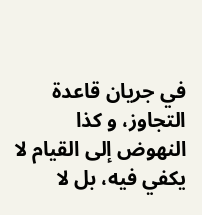في جريان قاعدة التجاوز، و كذا النهوض إلى القيام لا يكفي فيه، بل لا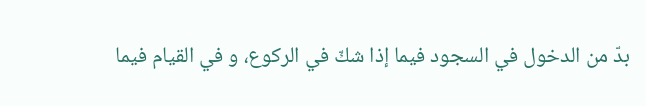بدّ من الدخول في السجود فيما إذا شكّ في الركوع، و في القيام فيما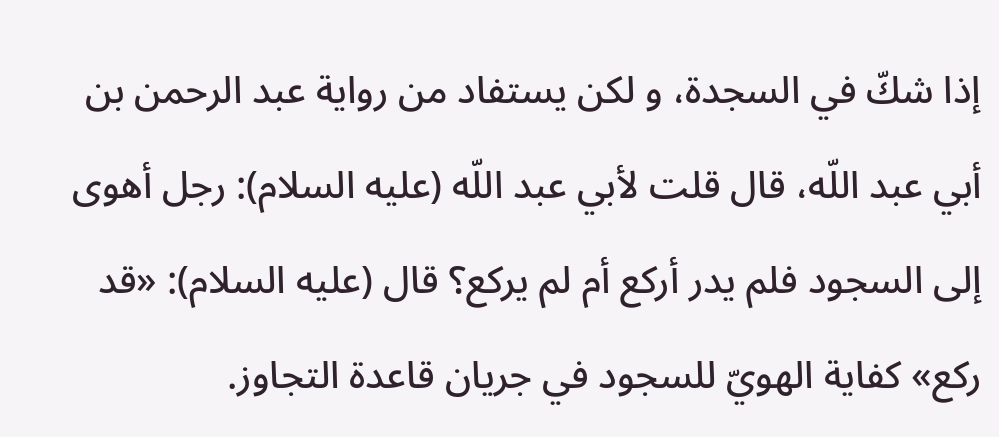إذا شكّ في السجدة، و لكن يستفاد من رواية عبد الرحمن بن أبي عبد اللّه، قال قلت لأبي عبد اللّه (عليه السلام): رجل أهوى إلى السجود فلم يدر أركع أم لم يركع؟ قال (عليه السلام): «قد ركع» كفاية الهويّ للسجود في جريان قاعدة التجاوز.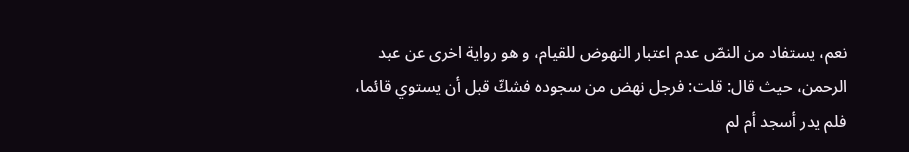نعم، يستفاد من النصّ عدم اعتبار النهوض للقيام، و هو رواية اخرى عن عبد الرحمن، حيث قال: قلت: فرجل نهض من سجوده فشكّ قبل أن يستوي قائما، فلم يدر أسجد أم لم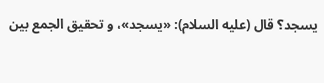يسجد؟ قال (عليه السلام): «يسجد»، و تحقيق الجمع بين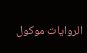الروايات موكول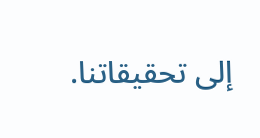إلى تحقيقاتنا.